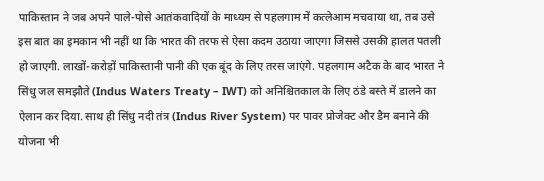पाकिस्तान ने जब अपने पाले-पोसे आतंकवादियों के माध्यम से पहलगाम में कत्लेआम मचवाया था, तब उसे इस बात का इमकान भी नहीं था कि भारत की तरफ से ऐसा कदम उठाया जाएगा जिससे उसकी हालत पतली हो जाएगी. लाखों-करोड़ों पाकिस्तानी पानी की एक बूंद के लिए तरस जाएंगे. पहलगाम अटैक के बाद भारत ने सिंधु जल समझौते (Indus Waters Treaty – IWT) को अनिश्चितकाल के लिए ठंडे बस्ते में डालने का ऐलान कर दिया. साथ ही सिंधु नदी तंत्र (Indus River System) पर पावर प्रोजेक्ट और डैम बनाने की योजना भी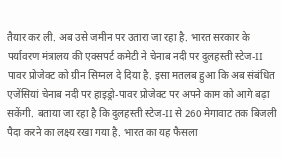तैयार कर ली. अब उसे जमीन पर उतारा जा रहा है. भारत सरकार के पर्यावरण मंत्रालय की एक्सपर्ट कमेटी ने चेनाब नदी पर दुलहस्ती स्टेज-II पावर प्रोजेक्ट को ग्रीन सिग्नल दे दिया है. इसा मतलब हुआ कि अब संबंधित एजेंसियां चेनाब नदी पर हाइड्रो-पावर प्रोजेक्ट पर अपने काम को आगे बढ़ा सकेंगी. बताया जा रहा है कि दुलहस्ती स्टेज-II से 260 मेगावाट तक बिजली पैदा करने का लक्ष्य रखा गया है. भारत का यह फैसला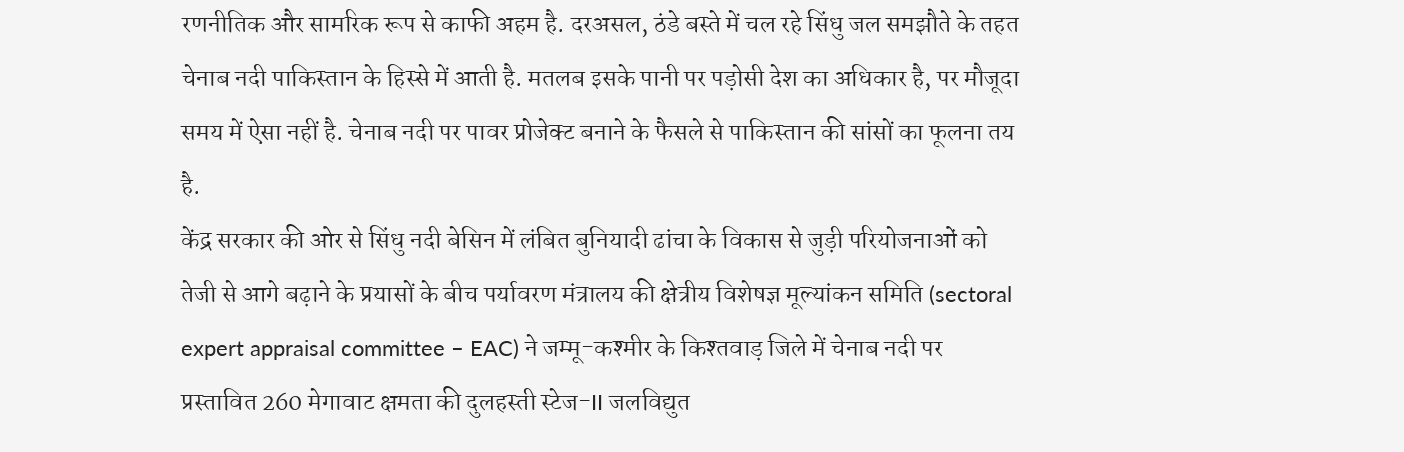रणनीतिक और सामरिक रूप से काफी अहम है. दरअसल, ठंडे बस्ते में चल रहे सिंधु जल समझौते के तहत चेनाब नदी पाकिस्तान के हिस्से में आती है. मतलब इसके पानी पर पड़ोसी देश का अधिकार है, पर मौजूदा समय में ऐसा नहीं है. चेनाब नदी पर पावर प्रोजेक्ट बनाने के फैसले से पाकिस्तान की सांसों का फूलना तय है.
केंद्र सरकार की ओर से सिंधु नदी बेसिन में लंबित बुनियादी ढांचा के विकास से जुड़ी परियोजनाओं को तेजी से आगे बढ़ाने के प्रयासों के बीच पर्यावरण मंत्रालय की क्षेत्रीय विशेषज्ञ मूल्यांकन समिति (sectoral expert appraisal committee – EAC) ने जम्मू-कश्मीर के किश्तवाड़ जिले में चेनाब नदी पर प्रस्तावित 260 मेगावाट क्षमता की दुलहस्ती स्टेज-II जलविद्युत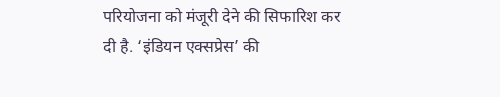परियोजना को मंजूरी देने की सिफारिश कर दी है. ‘इंडियन एक्सप्रेस’ की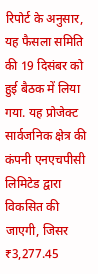रिपोर्ट के अनुसार, यह फैसला समिति की 19 दिसंबर को हुई बैठक में लिया गया. यह प्रोजेक्ट सार्वजनिक क्षेत्र की कंपनी एनएचपीसी लिमिटेड द्वारा विकसित की जाएगी, जिसर ₹3,277.45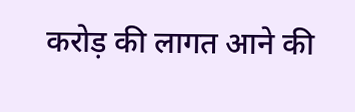करोड़ की लागत आने की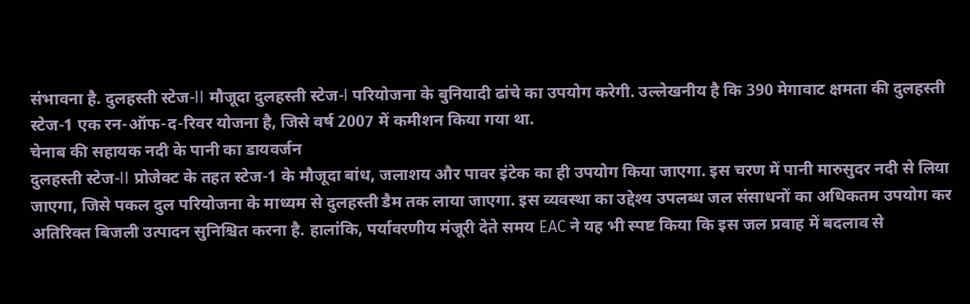संभावना है. दुलहस्ती स्टेज-II मौजूदा दुलहस्ती स्टेज-I परियोजना के बुनियादी ढांचे का उपयोग करेगी. उल्लेखनीय है कि 390 मेगावाट क्षमता की दुलहस्ती स्टेज-1 एक रन-ऑफ-द-रिवर योजना है, जिसे वर्ष 2007 में कमीशन किया गया था.
चेनाब की सहायक नदी के पानी का डायवर्जन
दुलहस्ती स्टेज-II प्रोजेक्ट के तहत स्टेज-1 के मौजूदा बांध, जलाशय और पावर इंटेक का ही उपयोग किया जाएगा. इस चरण में पानी मारुसुदर नदी से लिया जाएगा, जिसे पकल दुल परियोजना के माध्यम से दुलहस्ती डैम तक लाया जाएगा. इस व्यवस्था का उद्देश्य उपलब्ध जल संसाधनों का अधिकतम उपयोग कर अतिरिक्त बिजली उत्पादन सुनिश्चित करना है. हालांकि, पर्यावरणीय मंजूरी देते समय EAC ने यह भी स्पष्ट किया कि इस जल प्रवाह में बदलाव से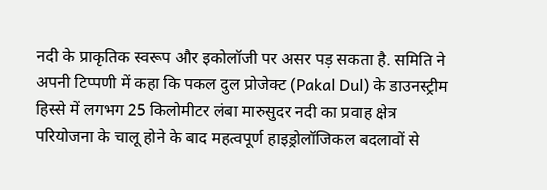नदी के प्राकृतिक स्वरूप और इकोलॉजी पर असर पड़ सकता है. समिति ने अपनी टिप्पणी में कहा कि पकल दुल प्रोजेक्ट (Pakal Dul) के डाउनस्ट्रीम हिस्से में लगभग 25 किलोमीटर लंबा मारुसुदर नदी का प्रवाह क्षेत्र परियोजना के चालू होने के बाद महत्वपूर्ण हाइड्रोलॉजिकल बदलावों से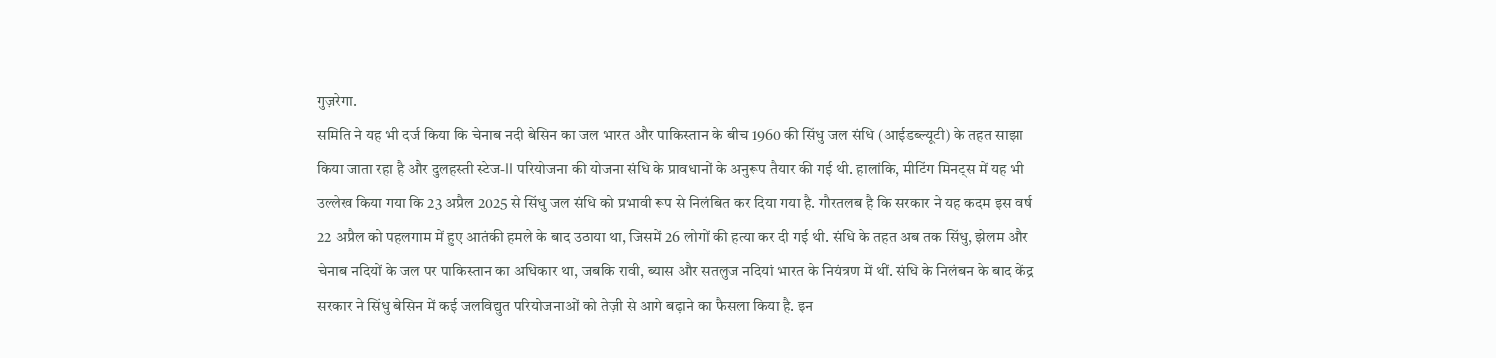गुज़रेगा.
समिति ने यह भी दर्ज किया कि चेनाब नदी बेसिन का जल भारत और पाकिस्तान के बीच 1960 की सिंधु जल संधि (आईडब्ल्यूटी) के तहत साझा किया जाता रहा है और दुलहस्ती स्टेज-II परियोजना की योजना संधि के प्रावधानों के अनुरूप तैयार की गई थी. हालांकि, मीटिंग मिनट्स में यह भी उल्लेख किया गया कि 23 अप्रैल 2025 से सिंधु जल संधि को प्रभावी रूप से निलंबित कर दिया गया है. गौरतलब है कि सरकार ने यह कदम इस वर्ष 22 अप्रैल को पहलगाम में हुए आतंकी हमले के बाद उठाया था, जिसमें 26 लोगों की हत्या कर दी गई थी. संधि के तहत अब तक सिंधु, झेलम और चेनाब नदियों के जल पर पाकिस्तान का अधिकार था, जबकि रावी, ब्यास और सतलुज नदियां भारत के नियंत्रण में थीं. संधि के निलंबन के बाद केंद्र सरकार ने सिंधु बेसिन में कई जलविद्युत परियोजनाओं को तेज़ी से आगे बढ़ाने का फैसला किया है. इन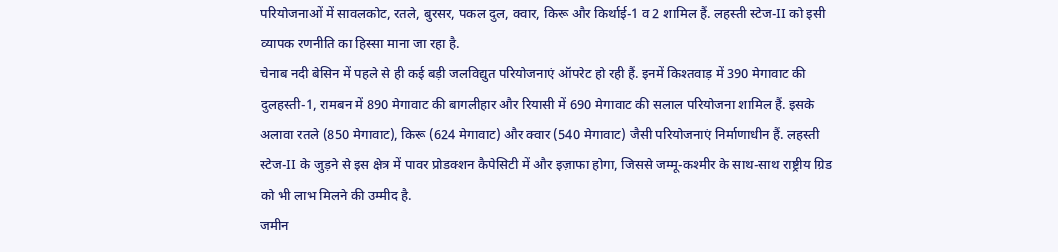परियोजनाओं में सावलकोट, रतले, बुरसर, पकल दुल, क्वार, किरू और किर्थाई-1 व 2 शामिल हैं. लहस्ती स्टेज-II को इसी व्यापक रणनीति का हिस्सा माना जा रहा है.
चेनाब नदी बेसिन में पहले से ही कई बड़ी जलविद्युत परियोजनाएं ऑपरेट हो रही हैं. इनमें किश्तवाड़ में 390 मेगावाट की दुलहस्ती-1, रामबन में 890 मेगावाट की बागलीहार और रियासी में 690 मेगावाट की सलाल परियोजना शामिल हैं. इसके अलावा रतले (850 मेगावाट), किरू (624 मेगावाट) और क्वार (540 मेगावाट) जैसी परियोजनाएं निर्माणाधीन हैं. लहस्ती स्टेज-II के जुड़ने से इस क्षेत्र में पावर प्रोडक्शन कैपेसिटी में और इज़ाफा होगा, जिससे जम्मू-कश्मीर के साथ-साथ राष्ट्रीय ग्रिड को भी लाभ मिलने की उम्मीद है.
जमीन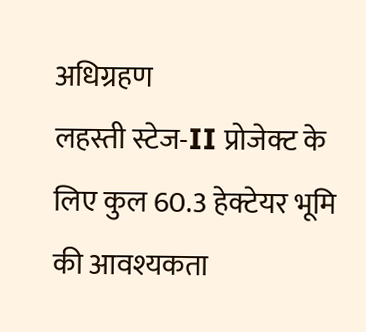अधिग्रहण
लहस्ती स्टेज-II प्रोजेक्ट के लिए कुल 60.3 हेक्टेयर भूमि की आवश्यकता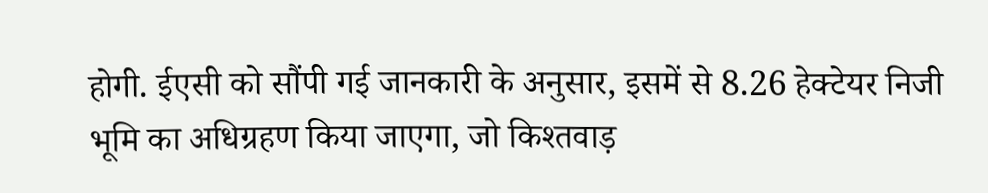होगी. ईएसी को सौंपी गई जानकारी के अनुसार, इसमें से 8.26 हेक्टेयर निजी भूमि का अधिग्रहण किया जाएगा, जो किश्तवाड़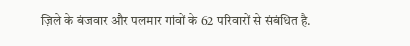ज़िले के बंजवार और पलमार गांवों के 62 परिवारों से संबंधित है.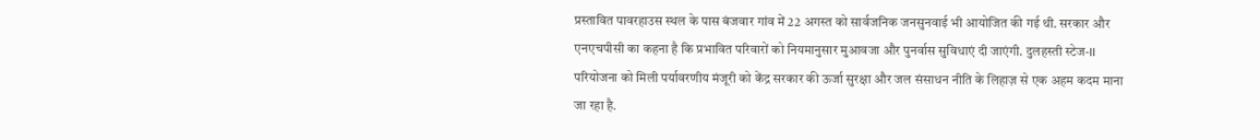प्रस्तावित पावरहाउस स्थल के पास बंजवार गांव में 22 अगस्त को सार्वजनिक जनसुनवाई भी आयोजित की गई थी. सरकार और एनएचपीसी का कहना है कि प्रभावित परिवारों को नियमानुसार मुआवजा और पुनर्वास सुविधाएं दी जाएंगी. दुलहस्ती स्टेज-II परियोजना को मिली पर्यावरणीय मंजूरी को केंद्र सरकार की ऊर्जा सुरक्षा और जल संसाधन नीति के लिहाज़ से एक अहम कदम माना जा रहा है.